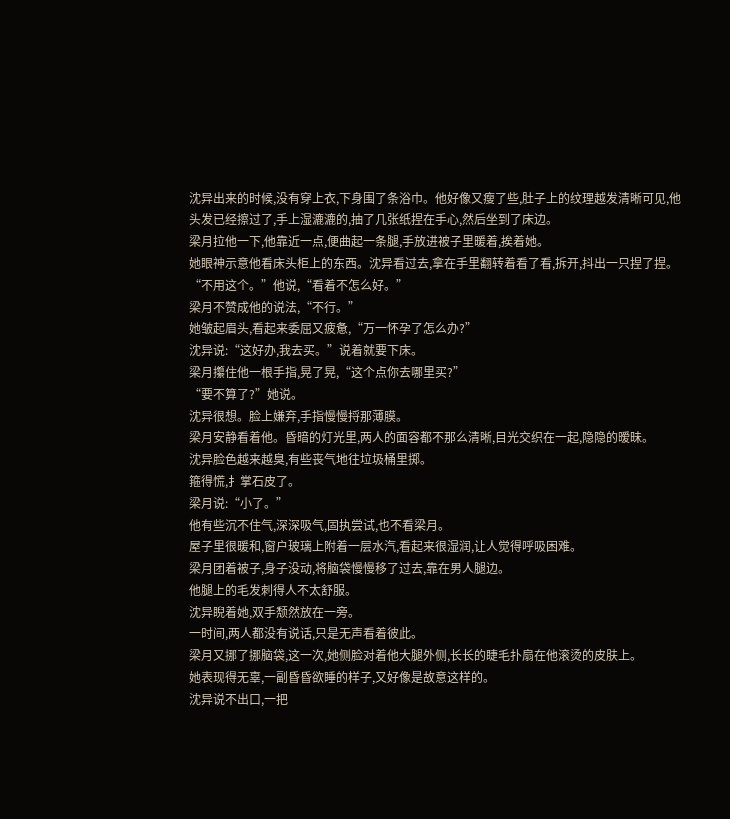沈异出来的时候,没有穿上衣,下身围了条浴巾。他好像又瘦了些,肚子上的纹理越发清晰可见,他头发已经擦过了,手上湿漉漉的,抽了几张纸捏在手心,然后坐到了床边。
梁月拉他一下,他靠近一点,便曲起一条腿,手放进被子里暖着,挨着她。
她眼神示意他看床头柜上的东西。沈异看过去,拿在手里翻转着看了看,拆开,抖出一只捏了捏。
“不用这个。”他说,“看着不怎么好。”
梁月不赞成他的说法,“不行。”
她皱起眉头,看起来委屈又疲惫,“万一怀孕了怎么办?”
沈异说:“这好办,我去买。”说着就要下床。
梁月攥住他一根手指,晃了晃,“这个点你去哪里买?”
“要不算了?”她说。
沈异很想。脸上嫌弃,手指慢慢捋那薄膜。
梁月安静看着他。昏暗的灯光里,两人的面容都不那么清晰,目光交织在一起,隐隐的暧昧。
沈异脸色越来越臭,有些丧气地往垃圾桶里掷。
箍得慌,扌掌石皮了。
梁月说:“小了。”
他有些沉不住气,深深吸气,固执尝试,也不看梁月。
屋子里很暖和,窗户玻璃上附着一层水汽,看起来很湿润,让人觉得呼吸困难。
梁月团着被子,身子没动,将脑袋慢慢移了过去,靠在男人腿边。
他腿上的毛发刺得人不太舒服。
沈异睨着她,双手颓然放在一旁。
一时间,两人都没有说话,只是无声看着彼此。
梁月又挪了挪脑袋,这一次,她侧脸对着他大腿外侧,长长的睫毛扑扇在他滚烫的皮肤上。
她表现得无辜,一副昏昏欲睡的样子,又好像是故意这样的。
沈异说不出口,一把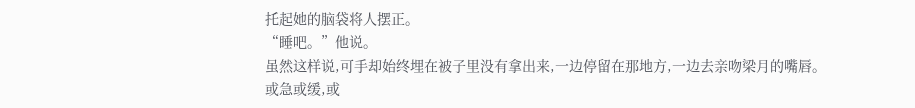托起她的脑袋将人摆正。
“睡吧。”他说。
虽然这样说,可手却始终埋在被子里没有拿出来,一边停留在那地方,一边去亲吻梁月的嘴唇。
或急或缓,或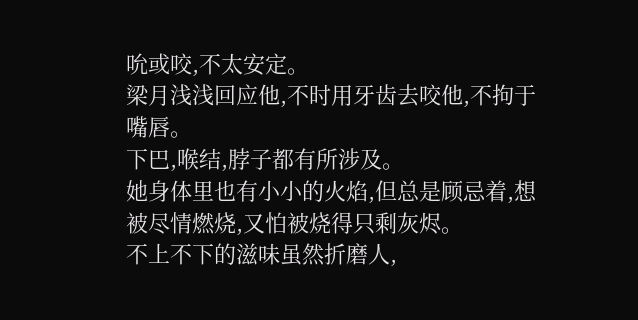吮或咬,不太安定。
梁月浅浅回应他,不时用牙齿去咬他,不拘于嘴唇。
下巴,喉结,脖子都有所涉及。
她身体里也有小小的火焰,但总是顾忌着,想被尽情燃烧,又怕被烧得只剩灰烬。
不上不下的滋味虽然折磨人,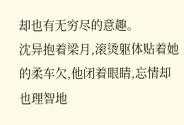却也有无穷尽的意趣。
沈异抱着梁月,滚烫躯体贴着她的柔车欠,他闭着眼睛,忘情却也理智地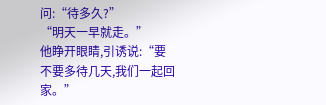问:“待多久?”
“明天一早就走。”
他睁开眼睛,引诱说:“要不要多待几天,我们一起回家。”